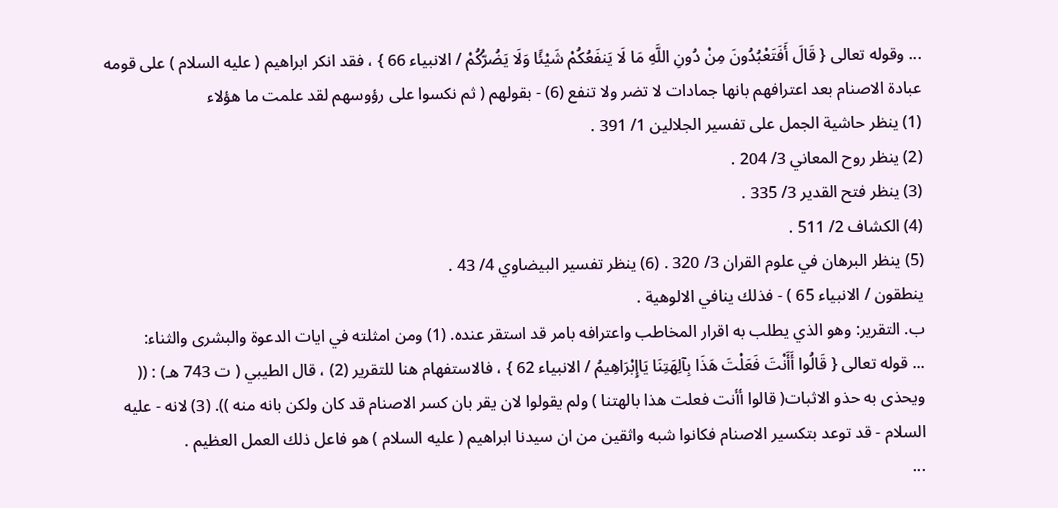... وقوله تعالى { قَالَ أَفَتَعْبُدُونَ مِنْ دُونِ اللَّهِ مَا لَا يَنفَعُكُمْ شَيْئًا وَلَا يَضُرُّكُمْ / الانبياء 66 } ، فقد انكر ابراهيم ( عليه السلام ) على قومه عبادة الاصنام بعد اعترافهم بانها جمادات لا تضر ولا تنفع (6) - بقولهم ( ثم نكسوا على رؤوسهم لقد علمت ما هؤلاء
(1) ينظر حاشية الجمل على تفسير الجلالين 1/ 391 .
(2) ينظر روح المعاني 3/ 204 .
(3) ينظر فتح القدير 3/ 335 .
(4) الكشاف 2/ 511 .
(5) ينظر البرهان في علوم القران 3/ 320 . (6) ينظر تفسير البيضاوي 4/ 43 .
ينطقون / الانبياء 65 ) - فذلك ينافي الالوهية .
ب. التقرير: وهو الذي يطلب به اقرار المخاطب واعترافه بامر قد استقر عنده. (1) ومن امثلته في ايات الدعوة والبشرى والثناء:
... قوله تعالى { قَالُوا أَأَنْتَ فَعَلْتَ هَذَا بِآلِهَتِنَا يَاإِبْرَاهِيمُ / الانبياء 62 } ، فالاستفهام هنا للتقرير (2) ، قال الطيبي ( ت 743 هـ) : (( ويحذى به حذو الاثبات( قالوا أأنت فعلت هذا بالهتنا ) ولم يقولوا لان يقر بان كسر الاصنام قد كان ولكن بانه منه )). (3) لانه - عليه السلام - قد توعد بتكسير الاصنام فكانوا شبه واثقين من ان سيدنا ابراهيم ( عليه السلام ) هو فاعل ذلك العمل العظيم .
...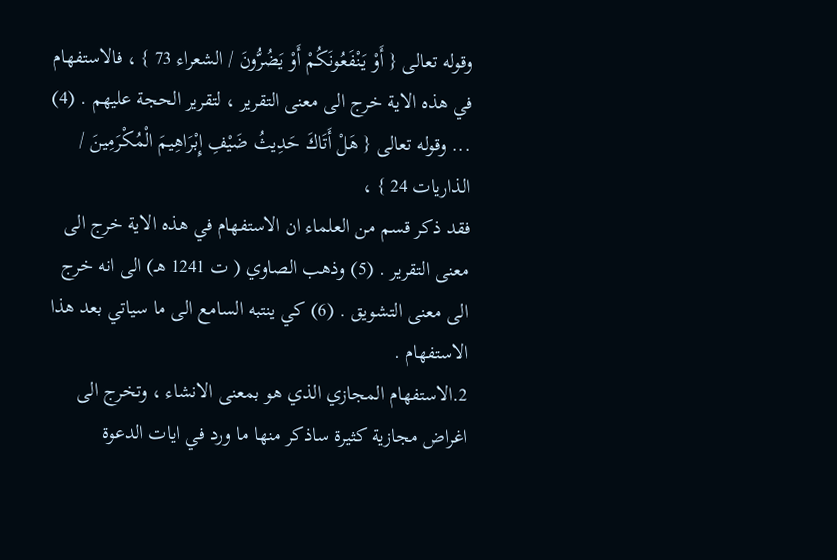وقوله تعالى { أَوْ يَنْفَعُونَكُمْ أَوْ يَضُرُّونَ / الشعراء 73 } ، فالاستفهام في هذه الاية خرج الى معنى التقرير ، لتقرير الحجة عليهم . (4)
... وقوله تعالى { هَلْ أَتَاكَ حَدِيثُ ضَيْفِ إِبْرَاهِيمَ الْمُكْرَمِينَ / الذاريات 24 } ،
فقد ذكر قسم من العلماء ان الاستفهام في هذه الاية خرج الى معنى التقرير . (5) وذهب الصاوي ( ت 1241 هـ) الى انه خرج الى معنى التشويق . (6) كي ينتبه السامع الى ما سياتي بعد هذا الاستفهام .
2.الاستفهام المجازي الذي هو بمعنى الانشاء ، وتخرج الى اغراض مجازية كثيرة ساذكر منها ما ورد في ايات الدعوة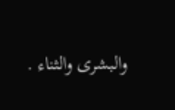والبشرى والثناء .